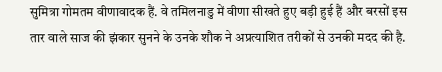सुमित्रा गोमतम वीणावादक हैं. वे तमिलनाडु में वीणा सीखते हुए बड़ी हुई हैं और बरसों इस तार वाले साज की झंकार सुनने के उनके शौक ने अप्रत्याशित तरीकों से उनकी मदद की है.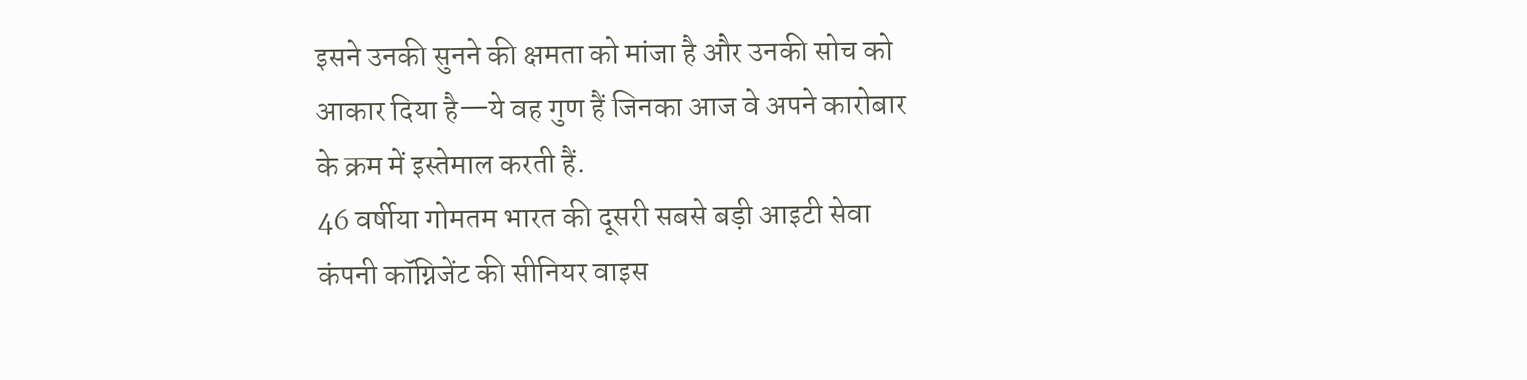इसने उनकी सुनने की क्षमता को मांजा है और उनकी सोच को आकार दिया है—ये वह गुण हैं जिनका आज वे अपने कारोबार के क्रम में इस्तेमाल करती हैं.
46 वर्षीया गोमतम भारत की दूसरी सबसे बड़ी आइटी सेवा कंपनी कॉग्निजेंट की सीनियर वाइस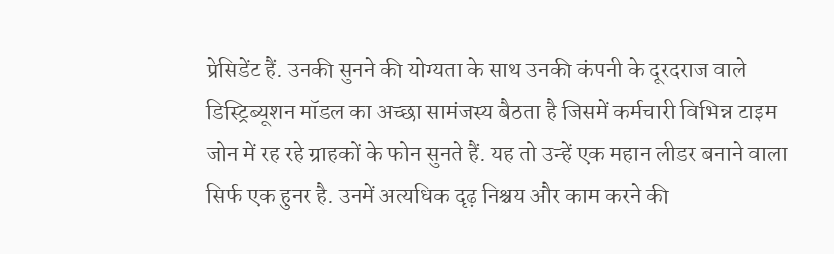प्रेसिडेंट हैं. उनकी सुनने की योग्यता के साथ उनकी कंपनी के दूरदराज वाले डिस्ट्रिब्यूशन मॉडल का अच्छा सामंजस्य बैठता है जिसमें कर्मचारी विभिन्न टाइम जोन में रह रहे ग्राहकों के फोन सुनते हैं. यह तो उन्हें एक महान लीडर बनाने वाला सिर्फ एक हुनर है. उनमें अत्यधिक दृढ़ निश्चय और काम करने की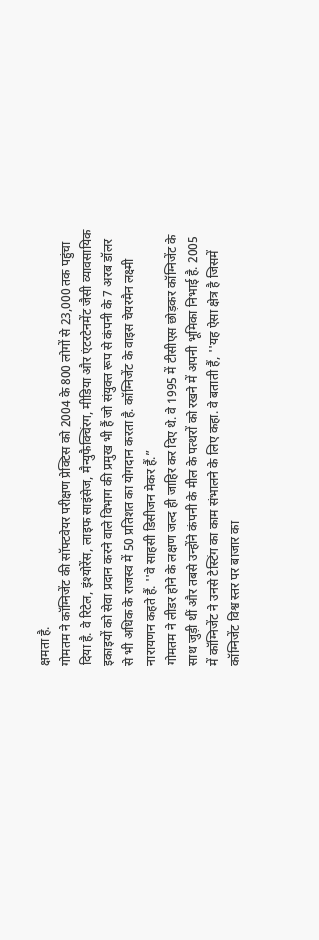क्षमता है.
गोमतम ने कॉग्निजेंट की सॉफ्टवेयर परीक्षण प्रेक्टिस को 2004 के 800 लोगों से 23,000 तक पहुंचा दिया है. वे रिटेल, इंश्योरेंस, लाइफ साइंसेज, मैन्युफैक्चिंरग, मीडिया और एंटरटेनमेंट जैसी व्यावसायिक इकाइयों को सेवा प्रदान करने वाले विभाग की प्रमुख भी हैं जो संयुक्त रूप से कंपनी के 7 अरब डॉलर से भी अधिक के राजस्व में 50 प्रतिशत का योगदान करता है. कॉग्निजेंट के वाइस चेयरमैन लक्ष्मी नारायणन कहते हैं. ''वे साहसी डिसीजन मेकर हैं.”
गोमतम ने लीडर होने के लक्षण जल्द ही जाहिर कर दिए थे. वे 1995 में टीसीएस छोड़कर कॉग्निजेंट के साथ जुड़ी थीं और तबसे उन्होंने कंपनी के मील के पत्थरों को रखने में अपनी भूमिका निभाई है. 2005 में कॉग्निजेंट ने उनसे टेस्टिंग का काम संभालने के लिए कहा. वे बताती हैं, ''यह ऐसा क्षेत्र है जिसमें कॉग्निजेंट विश्व स्तर पर बाजार का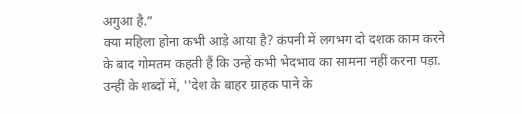अगुआ है.”
क्या महिला होना कभी आड़े आया है? कंपनी में लगभग दो दशक काम करने के बाद गोमतम कहती हैं कि उन्हें कभी भेदभाव का सामना नहीं करना पड़ा. उन्हीं के शब्दों में, ''देश के बाहर ग्राहक पाने के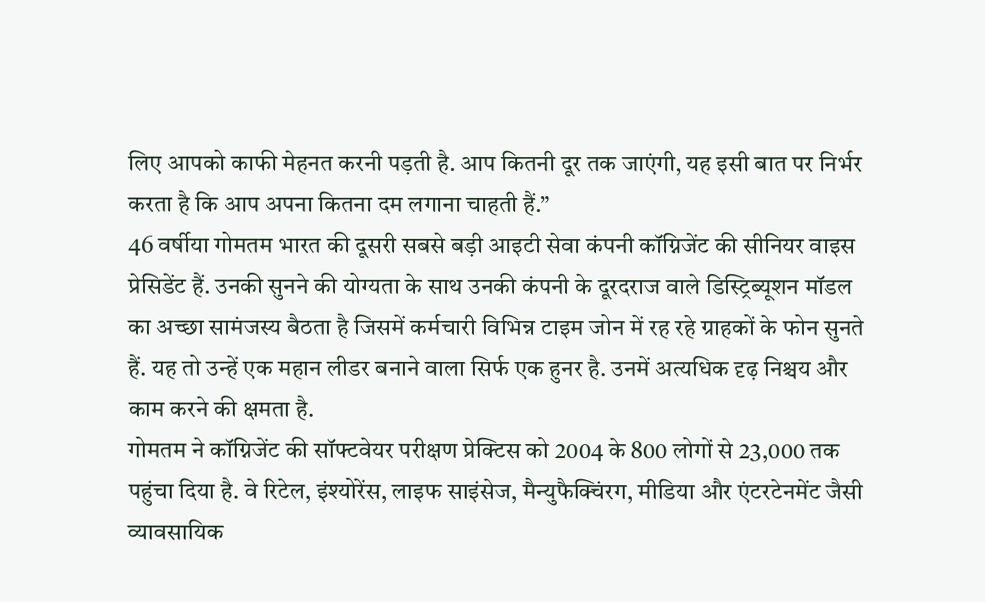लिए आपको काफी मेहनत करनी पड़ती है. आप कितनी दूर तक जाएंगी, यह इसी बात पर निर्भर करता है कि आप अपना कितना दम लगाना चाहती हैं.”
46 वर्षीया गोमतम भारत की दूसरी सबसे बड़ी आइटी सेवा कंपनी कॉग्निजेंट की सीनियर वाइस प्रेसिडेंट हैं. उनकी सुनने की योग्यता के साथ उनकी कंपनी के दूरदराज वाले डिस्ट्रिब्यूशन मॉडल का अच्छा सामंजस्य बैठता है जिसमें कर्मचारी विभिन्न टाइम जोन में रह रहे ग्राहकों के फोन सुनते हैं. यह तो उन्हें एक महान लीडर बनाने वाला सिर्फ एक हुनर है. उनमें अत्यधिक दृढ़ निश्चय और काम करने की क्षमता है.
गोमतम ने कॉग्निजेंट की सॉफ्टवेयर परीक्षण प्रेक्टिस को 2004 के 800 लोगों से 23,000 तक पहुंचा दिया है. वे रिटेल, इंश्योरेंस, लाइफ साइंसेज, मैन्युफैक्चिंरग, मीडिया और एंटरटेनमेंट जैसी व्यावसायिक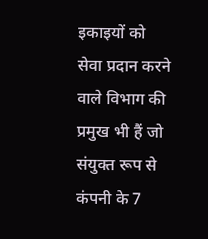इकाइयों को सेवा प्रदान करने वाले विभाग की प्रमुख भी हैं जो संयुक्त रूप से कंपनी के 7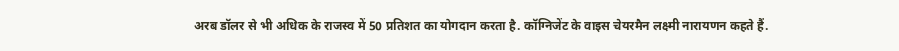अरब डॉलर से भी अधिक के राजस्व में 50 प्रतिशत का योगदान करता है. कॉग्निजेंट के वाइस चेयरमैन लक्ष्मी नारायणन कहते हैं.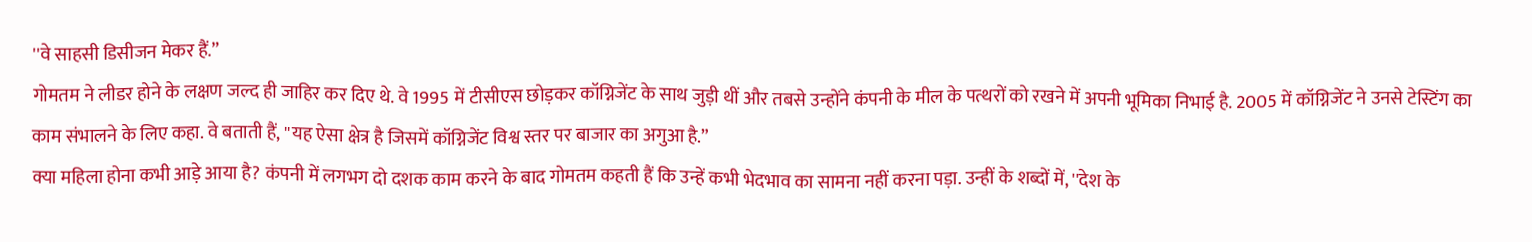''वे साहसी डिसीजन मेकर हैं.”
गोमतम ने लीडर होने के लक्षण जल्द ही जाहिर कर दिए थे. वे 1995 में टीसीएस छोड़कर कॉग्निजेंट के साथ जुड़ी थीं और तबसे उन्होंने कंपनी के मील के पत्थरों को रखने में अपनी भूमिका निभाई है. 2005 में कॉग्निजेंट ने उनसे टेस्टिंग का काम संभालने के लिए कहा. वे बताती हैं, ''यह ऐसा क्षेत्र है जिसमें कॉग्निजेंट विश्व स्तर पर बाजार का अगुआ है.”
क्या महिला होना कभी आड़े आया है? कंपनी में लगभग दो दशक काम करने के बाद गोमतम कहती हैं कि उन्हें कभी भेदभाव का सामना नहीं करना पड़ा. उन्हीं के शब्दों में, ''देश के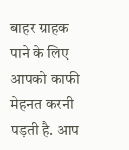बाहर ग्राहक पाने के लिए आपको काफी मेहनत करनी पड़ती है. आप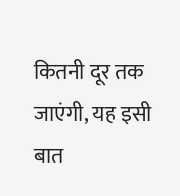कितनी दूर तक जाएंगी, यह इसी बात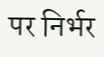पर निर्भर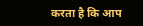करता है कि आप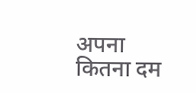अपना कितना दम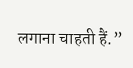लगाना चाहती हैं.”